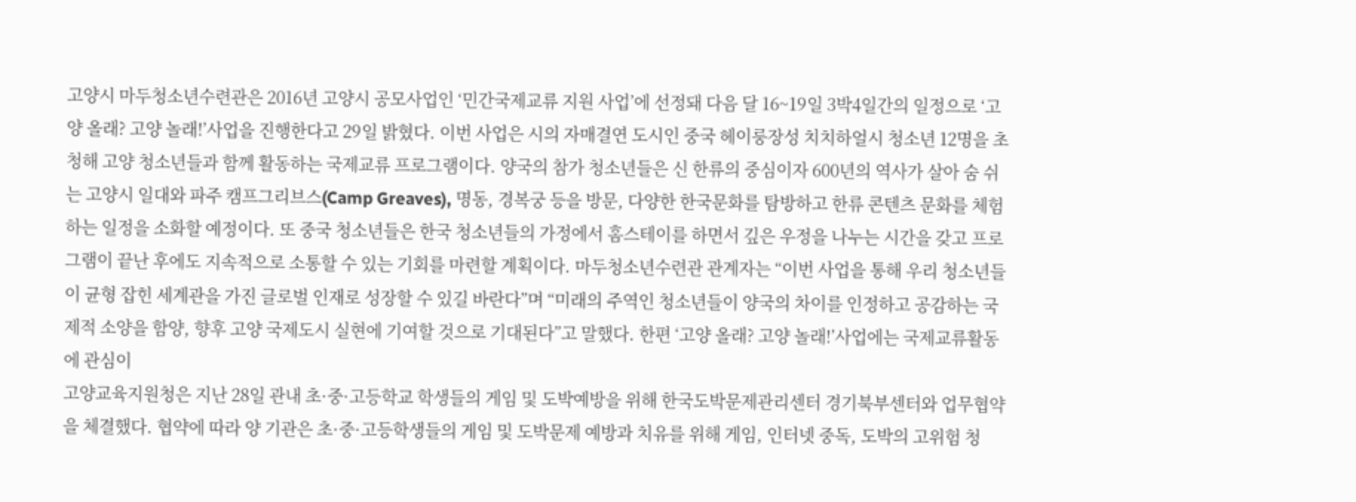고양시 마두청소년수련관은 2016년 고양시 공모사업인 ‘민간국제교류 지원 사업’에 선정돼 다음 달 16~19일 3박4일간의 일정으로 ‘고양 올래? 고양 놀래!’사업을 진행한다고 29일 밝혔다. 이번 사업은 시의 자매결연 도시인 중국 헤이룽장성 치치하얼시 청소년 12명을 초청해 고양 청소년들과 함께 활동하는 국제교류 프로그램이다. 양국의 참가 청소년들은 신 한류의 중심이자 600년의 역사가 살아 숨 쉬는 고양시 일대와 파주 캠프그리브스(Camp Greaves), 명동, 경복궁 등을 방문, 다양한 한국문화를 탐방하고 한류 콘텐츠 문화를 체험하는 일정을 소화할 예정이다. 또 중국 청소년들은 한국 청소년들의 가정에서 홈스테이를 하면서 깊은 우정을 나누는 시간을 갖고 프로그램이 끝난 후에도 지속적으로 소통할 수 있는 기회를 마련할 계획이다. 마두청소년수련관 관계자는 “이번 사업을 통해 우리 청소년들이 균형 잡힌 세계관을 가진 글로벌 인재로 성장할 수 있길 바란다”며 “미래의 주역인 청소년들이 양국의 차이를 인정하고 공감하는 국제적 소양을 함양, 향후 고양 국제도시 실현에 기여할 것으로 기대된다”고 말했다. 한편 ‘고양 올래? 고양 놀래!’사업에는 국제교류활동에 관심이
고양교육지원청은 지난 28일 관내 초·중·고등학교 학생들의 게임 및 도박예방을 위해 한국도박문제관리센터 경기북부센터와 업무협약을 체결했다. 협약에 따라 양 기관은 초·중·고등학생들의 게임 및 도박문제 예방과 치유를 위해 게임, 인터넷 중독, 도박의 고위험 청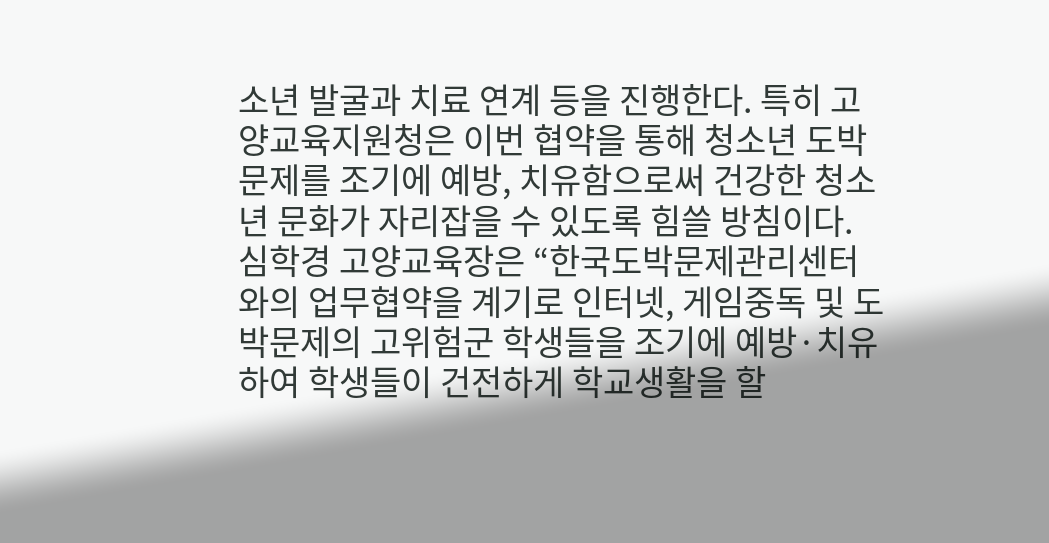소년 발굴과 치료 연계 등을 진행한다. 특히 고양교육지원청은 이번 협약을 통해 청소년 도박문제를 조기에 예방, 치유함으로써 건강한 청소년 문화가 자리잡을 수 있도록 힘쓸 방침이다. 심학경 고양교육장은 “한국도박문제관리센터와의 업무협약을 계기로 인터넷, 게임중독 및 도박문제의 고위험군 학생들을 조기에 예방·치유하여 학생들이 건전하게 학교생활을 할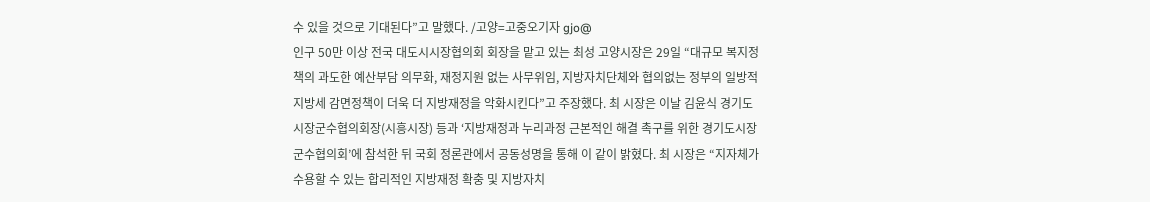수 있을 것으로 기대된다”고 말했다. /고양=고중오기자 gjo@
인구 50만 이상 전국 대도시시장협의회 회장을 맡고 있는 최성 고양시장은 29일 “대규모 복지정책의 과도한 예산부담 의무화, 재정지원 없는 사무위임, 지방자치단체와 협의없는 정부의 일방적 지방세 감면정책이 더욱 더 지방재정을 악화시킨다”고 주장했다. 최 시장은 이날 김윤식 경기도시장군수협의회장(시흥시장) 등과 ‘지방재정과 누리과정 근본적인 해결 촉구를 위한 경기도시장군수협의회’에 참석한 뒤 국회 정론관에서 공동성명을 통해 이 같이 밝혔다. 최 시장은 “지자체가 수용할 수 있는 합리적인 지방재정 확충 및 지방자치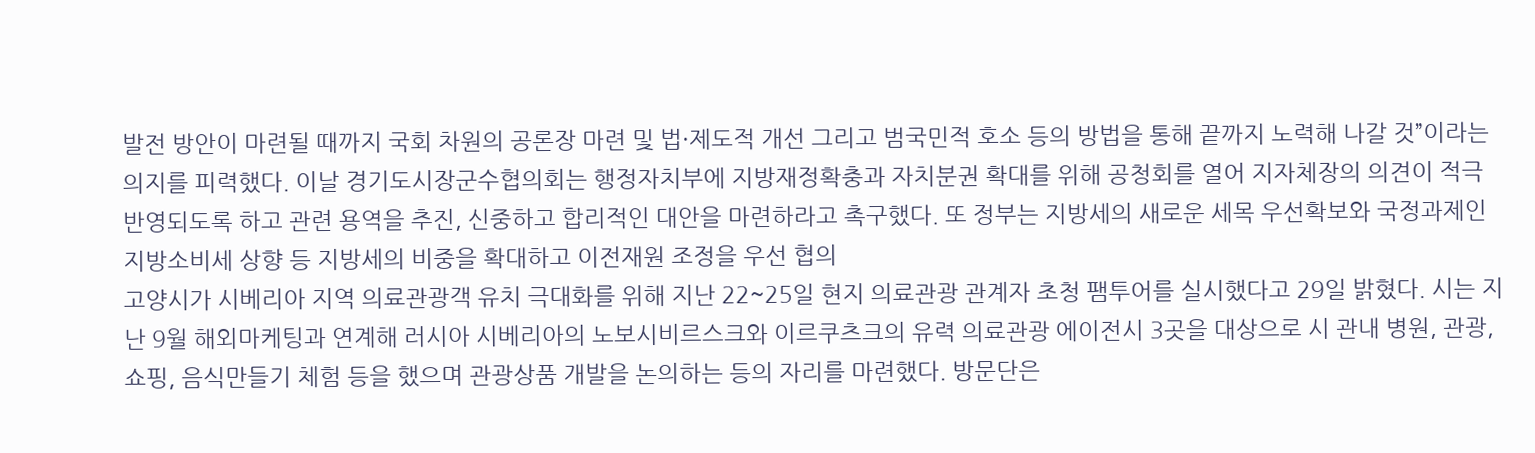발전 방안이 마련될 때까지 국회 차원의 공론장 마련 및 법·제도적 개선 그리고 범국민적 호소 등의 방법을 통해 끝까지 노력해 나갈 것”이라는 의지를 피력했다. 이날 경기도시장군수협의회는 행정자치부에 지방재정확충과 자치분권 확대를 위해 공청회를 열어 지자체장의 의견이 적극 반영되도록 하고 관련 용역을 추진, 신중하고 합리적인 대안을 마련하라고 촉구했다. 또 정부는 지방세의 새로운 세목 우선확보와 국정과제인 지방소비세 상향 등 지방세의 비중을 확대하고 이전재원 조정을 우선 협의
고양시가 시베리아 지역 의료관광객 유치 극대화를 위해 지난 22~25일 현지 의료관광 관계자 초청 팸투어를 실시했다고 29일 밝혔다. 시는 지난 9월 해외마케팅과 연계해 러시아 시베리아의 노보시비르스크와 이르쿠츠크의 유력 의료관광 에이전시 3곳을 대상으로 시 관내 병원, 관광, 쇼핑, 음식만들기 체험 등을 했으며 관광상품 개발을 논의하는 등의 자리를 마련했다. 방문단은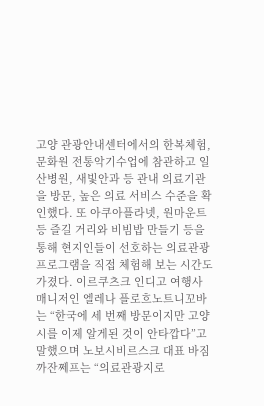고양 관광안내센터에서의 한복체험, 문화원 전통악기수업에 참관하고 일산병원, 새빛안과 등 관내 의료기관을 방문, 높은 의료 서비스 수준을 확인했다. 또 아쿠아플라넷, 원마운트 등 즐길 거리와 비빔밥 만들기 등을 통해 현지인들이 선호하는 의료관광 프로그램을 직접 체험해 보는 시간도 가졌다. 이르쿠츠크 인디고 여행사 매니저인 엘레나 플로흐노트니꼬바는 “한국에 세 번째 방문이지만 고양시를 이제 알게된 것이 안타깝다”고 말했으며 노보시비르스크 대표 바짐까잔쩨프는 “의료관광지로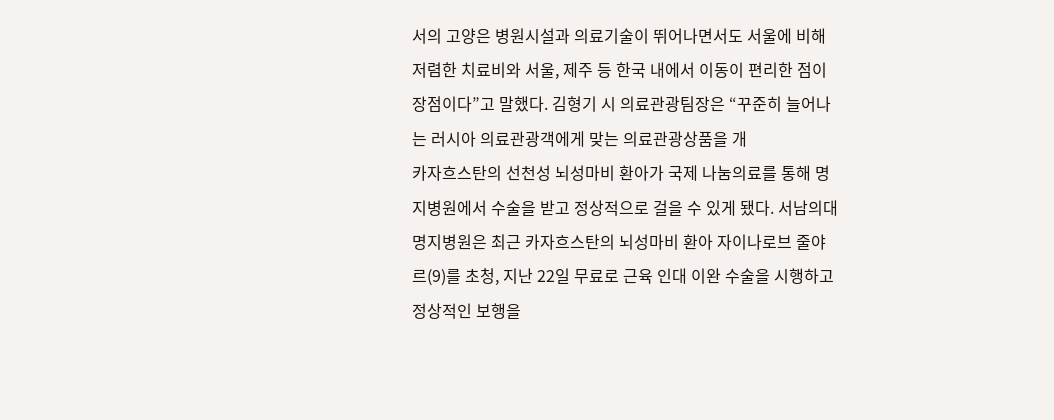서의 고양은 병원시설과 의료기술이 뛰어나면서도 서울에 비해 저렴한 치료비와 서울, 제주 등 한국 내에서 이동이 편리한 점이 장점이다”고 말했다. 김형기 시 의료관광팀장은 “꾸준히 늘어나는 러시아 의료관광객에게 맞는 의료관광상품을 개
카자흐스탄의 선천성 뇌성마비 환아가 국제 나눔의료를 통해 명지병원에서 수술을 받고 정상적으로 걸을 수 있게 됐다. 서남의대 명지병원은 최근 카자흐스탄의 뇌성마비 환아 자이나로브 줄야르(9)를 초청, 지난 22일 무료로 근육 인대 이완 수술을 시행하고 정상적인 보행을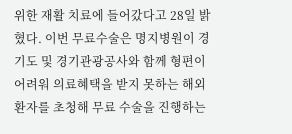위한 재활 치료에 들어갔다고 28일 밝혔다. 이번 무료수술은 명지병원이 경기도 및 경기관광공사와 함께 형편이 어려워 의료혜택을 받지 못하는 해외 환자를 초청해 무료 수술을 진행하는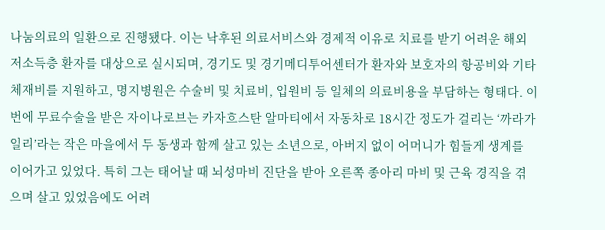나눔의료의 일환으로 진행됐다. 이는 낙후된 의료서비스와 경제적 이유로 치료를 받기 어려운 해외 저소득층 환자를 대상으로 실시되며, 경기도 및 경기메디투어센터가 환자와 보호자의 항공비와 기타 체재비를 지원하고, 명지병원은 수술비 및 치료비, 입원비 등 일체의 의료비용을 부담하는 형태다. 이번에 무료수술을 받은 자이나로브는 카자흐스탄 알마티에서 자동차로 18시간 정도가 걸리는 ‘까라가일리’라는 작은 마을에서 두 동생과 함께 살고 있는 소년으로, 아버지 없이 어머니가 힘들게 생계를 이어가고 있었다. 특히 그는 태어날 때 뇌성마비 진단을 받아 오른쪽 종아리 마비 및 근육 경직을 겪으며 살고 있었음에도 어려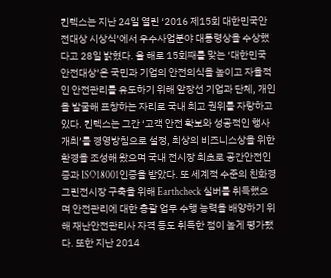킨텍스는 지난 24일 열린 ‘2016 제15회 대한민국안전대상 시상식’에서 우수사업분야 대통령상을 수상했다고 28일 밝혔다. 올 해로 15회째를 맞는 ‘대한민국 안전대상’은 국민과 기업의 안전의식을 높이고 자율적인 안전관리를 유도하기 위해 앞장선 기업과 단체, 개인을 발굴해 표창하는 자리로 국내 최고 권위를 자랑하고 있다. 킨텍스는 그간 ‘고객 안전 확보와 성공적인 행사개최’를 경영방침으로 설정, 최상의 비즈니스상을 위한 환경을 조성해 왔으며 국내 전시장 최초로 공간안전인증과 ISO18001인증을 받았다. 또 세계적 수준의 친화경 그린전시장 구축을 위해 Earthcheck 실버를 취득했으며 안전관리에 대한 총괄 업무 수행 능력을 배양하기 위해 재난안전관리사 자격 등도 취득한 점이 높게 평가됐다. 또한 지난 2014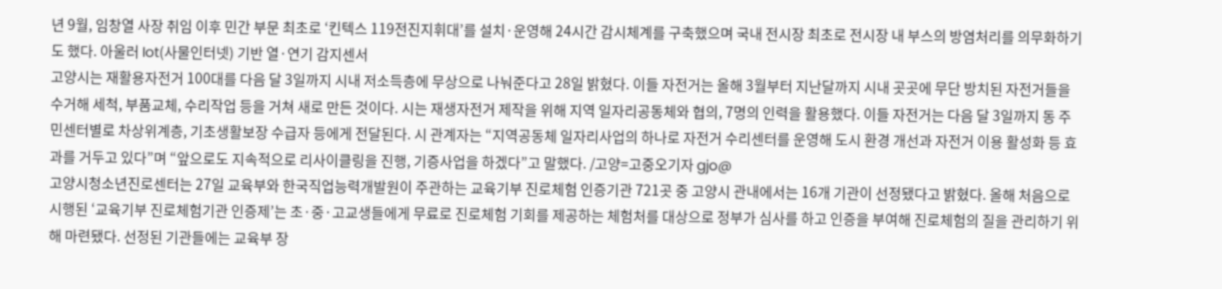년 9월, 임창열 사장 취임 이후 민간 부문 최초로 ‘킨텍스 119전진지휘대’를 설치·운영해 24시간 감시체계를 구축했으며 국내 전시장 최초로 전시장 내 부스의 방염처리를 의무화하기도 했다. 아울러 Iot(사물인터넷) 기반 열·연기 감지센서
고양시는 재활용자전거 100대를 다음 달 3일까지 시내 저소득층에 무상으로 나눠준다고 28일 밝혔다. 이들 자전거는 올해 3월부터 지난달까지 시내 곳곳에 무단 방치된 자전거들을 수거해 세척, 부품교체, 수리작업 등을 거쳐 새로 만든 것이다. 시는 재생자전거 제작을 위해 지역 일자리공동체와 협의, 7명의 인력을 활용했다. 이들 자전거는 다음 달 3일까지 동 주민센터별로 차상위계층, 기초생활보장 수급자 등에게 전달된다. 시 관계자는 “지역공동체 일자리사업의 하나로 자전거 수리센터를 운영해 도시 환경 개선과 자전거 이용 활성화 등 효과를 거두고 있다”며 “앞으로도 지속적으로 리사이클링을 진행, 기증사업을 하겠다”고 말했다. /고양=고중오기자 gjo@
고양시청소년진로센터는 27일 교육부와 한국직업능력개발원이 주관하는 교육기부 진로체험 인증기관 721곳 중 고양시 관내에서는 16개 기관이 선정됐다고 밝혔다. 올해 처음으로 시행된 ‘교육기부 진로체험기관 인증제’는 초·중·고교생들에게 무료로 진로체험 기회를 제공하는 체험처를 대상으로 정부가 심사를 하고 인증을 부여해 진로체험의 질을 관리하기 위해 마련됐다. 선정된 기관들에는 교육부 장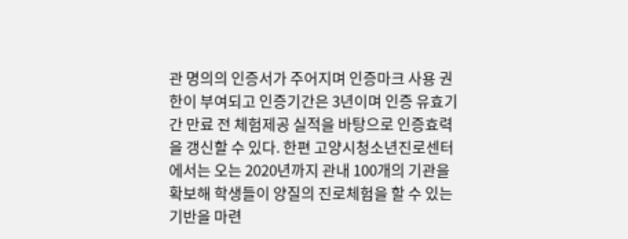관 명의의 인증서가 주어지며 인증마크 사용 권한이 부여되고 인증기간은 3년이며 인증 유효기간 만료 전 체험제공 실적을 바탕으로 인증효력을 갱신할 수 있다. 한편 고양시청소년진로센터에서는 오는 2020년까지 관내 100개의 기관을 확보해 학생들이 양질의 진로체험을 할 수 있는 기반을 마련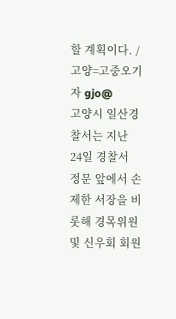할 계획이다. /고양=고중오기자 gjo@
고양시 일산경찰서는 지난 24일 경찰서 정문 앞에서 손제한 서장을 비롯해 경목위원 및 신우회 회원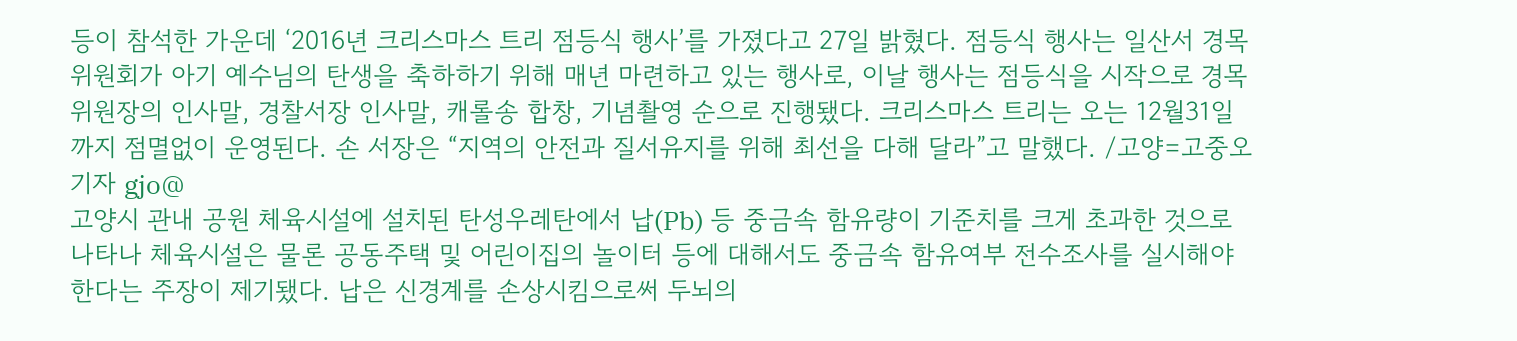등이 참석한 가운데 ‘2016년 크리스마스 트리 점등식 행사’를 가졌다고 27일 밝혔다. 점등식 행사는 일산서 경목위원회가 아기 예수님의 탄생을 축하하기 위해 매년 마련하고 있는 행사로, 이날 행사는 점등식을 시작으로 경목위원장의 인사말, 경찰서장 인사말, 캐롤송 합창, 기념촬영 순으로 진행됐다. 크리스마스 트리는 오는 12월31일까지 점멸없이 운영된다. 손 서장은 “지역의 안전과 질서유지를 위해 최선을 다해 달라”고 말했다. /고양=고중오기자 gjo@
고양시 관내 공원 체육시설에 설치된 탄성우레탄에서 납(Pb) 등 중금속 함유량이 기준치를 크게 초과한 것으로 나타나 체육시설은 물론 공동주택 및 어린이집의 놀이터 등에 대해서도 중금속 함유여부 전수조사를 실시해야 한다는 주장이 제기됐다. 납은 신경계를 손상시킴으로써 두뇌의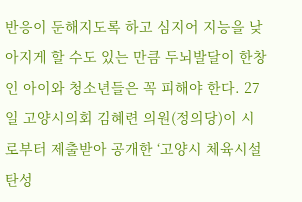반응이 둔해지도록 하고 심지어 지능을 낮아지게 할 수도 있는 만큼 두뇌발달이 한창인 아이와 청소년들은 꼭 피해야 한다. 27일 고양시의회 김혜련 의원(정의당)이 시로부터 제출받아 공개한 ‘고양시 체육시설 탄성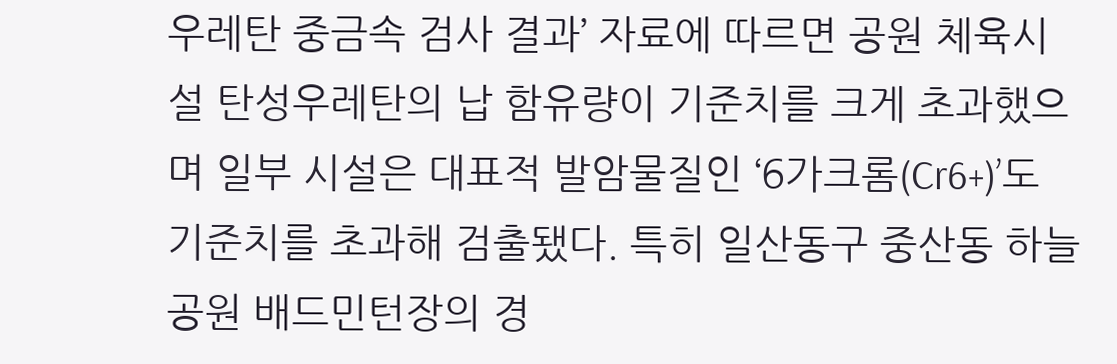우레탄 중금속 검사 결과’ 자료에 따르면 공원 체육시설 탄성우레탄의 납 함유량이 기준치를 크게 초과했으며 일부 시설은 대표적 발암물질인 ‘6가크롬(Cr6+)’도 기준치를 초과해 검출됐다. 특히 일산동구 중산동 하늘공원 배드민턴장의 경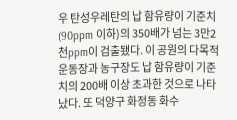우 탄성우레탄의 납 함유량이 기준치(90ppm 이하)의 350배가 넘는 3만2천ppm이 검출됐다. 이 공원의 다목적운동장과 농구장도 납 함유량이 기준치의 200배 이상 초과한 것으로 나타났다. 또 덕양구 화정동 화수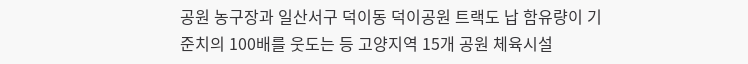공원 농구장과 일산서구 덕이동 덕이공원 트랙도 납 함유량이 기준치의 100배를 웃도는 등 고양지역 15개 공원 체육시설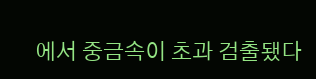에서 중금속이 초과 검출됐다